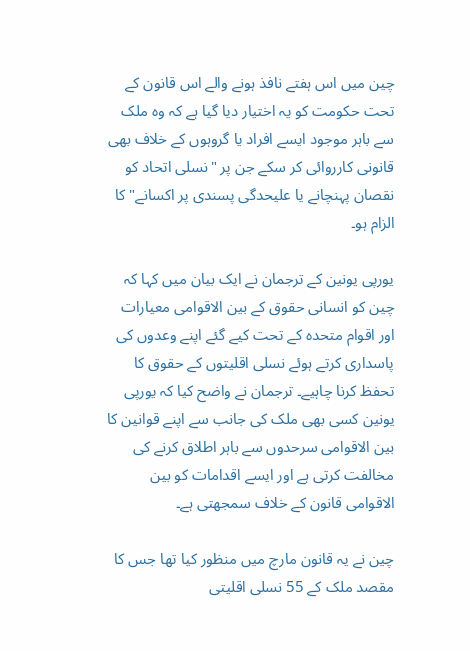چین میں اس ہفتے نافذ ہونے والے اس قانون کے تحت حکومت کو یہ اختیار دیا گیا ہے کہ وہ ملک سے باہر موجود ایسے افراد یا گروہوں کے خلاف بھی قانونی کارروائی کر سکے جن پر "نسلی اتحاد کو نقصان پہنچانے یا علیحدگی پسندی پر اکسانے" کا الزام ہو۔

یورپی یونین کے ترجمان نے ایک بیان میں کہا کہ چین کو انسانی حقوق کے بین الاقوامی معیارات اور اقوام متحدہ کے تحت کیے گئے اپنے وعدوں کی پاسداری کرتے ہوئے نسلی اقلیتوں کے حقوق کا تحفظ کرنا چاہیے۔ ترجمان نے واضح کیا کہ یورپی یونین کسی بھی ملک کی جانب سے اپنے قوانین کا بین الاقوامی سرحدوں سے باہر اطلاق کرنے کی مخالفت کرتی ہے اور ایسے اقدامات کو بین الاقوامی قانون کے خلاف سمجھتی ہے۔

چین نے یہ قانون مارچ میں منظور کیا تھا جس کا مقصد ملک کے 55 نسلی اقلیتی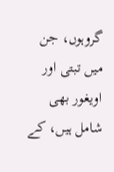گروہوں، جن میں تبتی اور اویغور بھی شامل ہیں، کے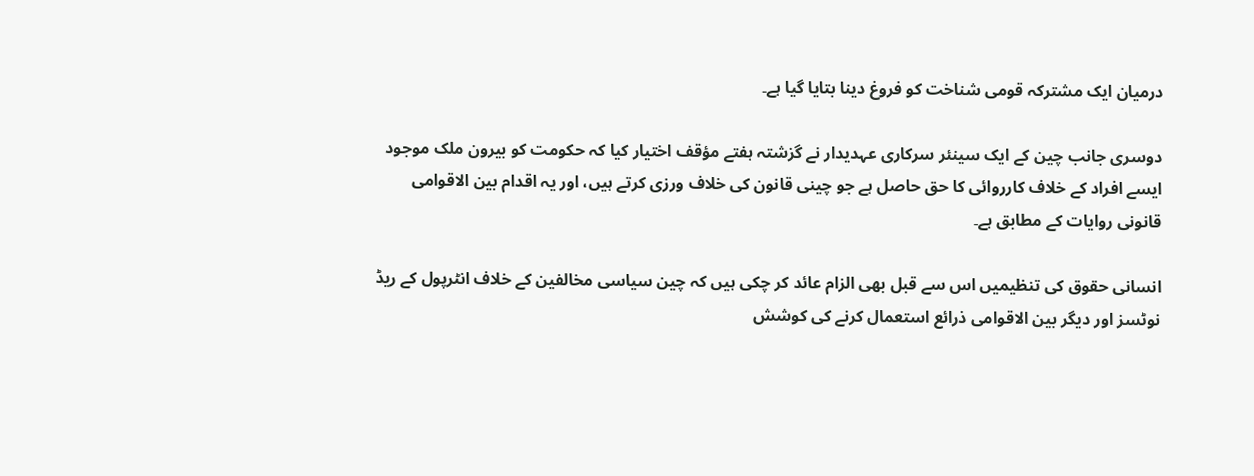درمیان ایک مشترکہ قومی شناخت کو فروغ دینا بتایا گیا ہے۔

دوسری جانب چین کے ایک سینئر سرکاری عہدیدار نے گزشتہ ہفتے مؤقف اختیار کیا کہ حکومت کو بیرون ملک موجود ایسے افراد کے خلاف کارروائی کا حق حاصل ہے جو چینی قانون کی خلاف ورزی کرتے ہیں، اور یہ اقدام بین الاقوامی قانونی روایات کے مطابق ہے۔

انسانی حقوق کی تنظیمیں اس سے قبل بھی الزام عائد کر چکی ہیں کہ چین سیاسی مخالفین کے خلاف انٹرپول کے ریڈ نوٹسز اور دیگر بین الاقوامی ذرائع استعمال کرنے کی کوشش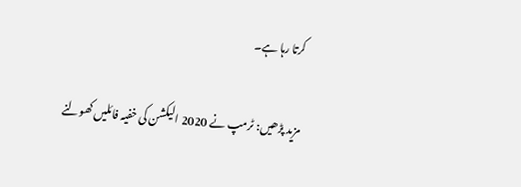کرتا رہا ہے۔

مزید پڑھیں: ٹرمپ نے 2020 الیکشن کی خفیہ فائلیں کھولنے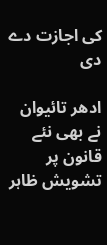کی اجازت دے دی

ادھر تائیوان نے بھی نئے قانون پر تشویش ظاہر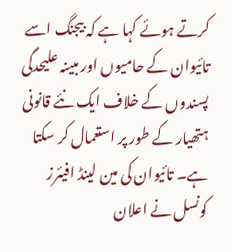کرتے ہوئے کہا ہے کہ بیجنگ اسے تائیوان کے حامیوں اور مبینہ علیحدگی پسندوں کے خلاف ایک نئے قانونی ہتھیار کے طور پر استعمال کر سکتا ہے۔ تائیوان کی مین لینڈ افیئرز کونسل نے اعلان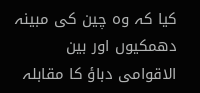کیا کہ وہ چین کی مبینہ دھمکیوں اور بین الاقوامی دباؤ کا مقابلہ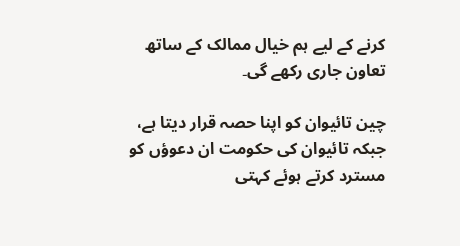کرنے کے لیے ہم خیال ممالک کے ساتھ تعاون جاری رکھے گی۔

چین تائیوان کو اپنا حصہ قرار دیتا ہے، جبکہ تائیوان کی حکومت ان دعوؤں کو مسترد کرتے ہوئے کہتی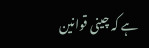ہے کہ چینی قوانین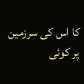کا اس کی سرزمین پر کوئی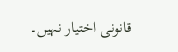قانونی اختیار نہیں۔